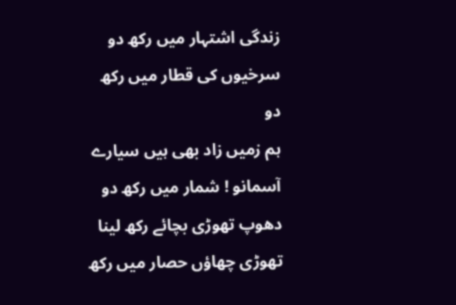زندگی اشتہار میں رکھ دو
سرخیوں کی قطار میں رکھ دو
ہم زمیں زاد بھی ہیں سیارے
آسمانو ! شمار میں رکھ دو
دھوپ تھوڑی بچائے رکھ لینا
تھوڑی چھاؤں حصار میں رکھ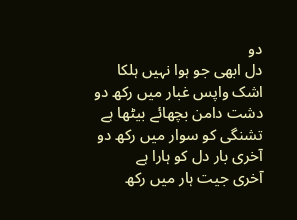دو
دل ابھی جو ہوا نہیں ہلکا
اشک واپس غبار میں رکھ دو
دشت دامن بچھائے بیٹھا ہے
تشنگی کو سوار میں رکھ دو
آخری بار دل کو ہارا ہے
آخری جیت ہار میں رکھ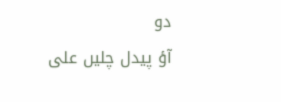دو
آؤ پیدل چلیں علی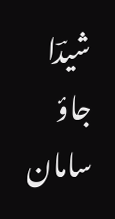شیدؔا
جاؤ سامان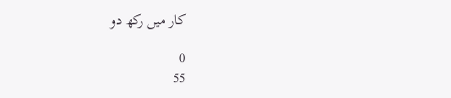کار میں رکھ دو

0
55